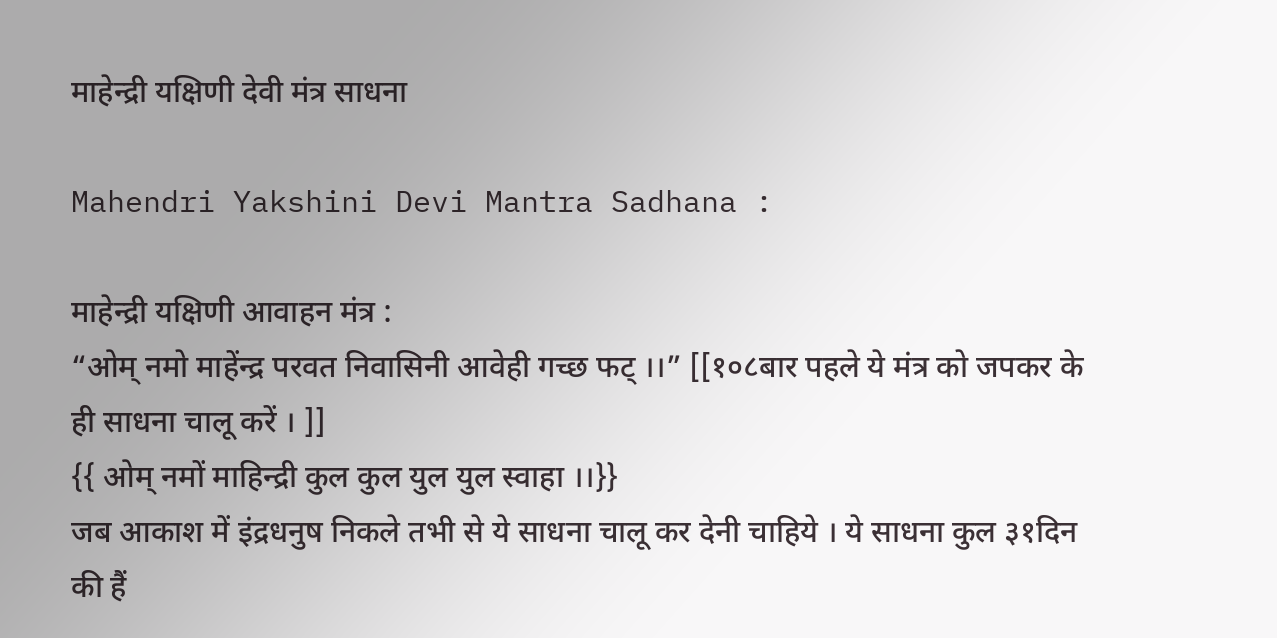माहेन्द्री यक्षिणी देवी मंत्र साधना

Mahendri Yakshini Devi Mantra Sadhana :

माहेन्द्री यक्षिणी आवाहन मंत्र :
“ओम् नमो माहेंन्द्र परवत निवासिनी आवेही गच्छ फट् ।।” [[१०८बार पहले ये मंत्र को जपकर के ही साधना चालू करें । ]]
{{ ओम् नमों माहिन्द्री कुल कुल युल युल स्वाहा ।।}}
जब आकाश में इंद्रधनुष निकले तभी से ये साधना चालू कर देनी चाहिये । ये साधना कुल ३१दिन की हैं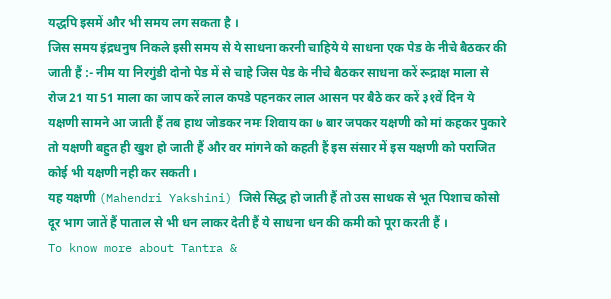यद्धपि इसमें और भी समय लग सकता है ।
जिस समय इंद्रधनुष निकले इसी समय से ये साधना करनी चाहिये ये साधना एक पेड के नीचे बैठकर की जाती हैं :- नीम या निरगुंडी दोनो पेड में से चाहे जिस पेड के नीचे बैठकर साधना करें रूद्राक्ष माला से रोज 21 या 51 माला का जाप करें लाल कपडे पहनकर लाल आसन पर बैठे कर करें ३१वें दिन ये यक्षणी सामने आ जाती हैं तब हाथ जोडकर नमः शिवाय का ७ बार जपकर यक्षणी को मां कहकर पुकारे तो यक्षणी बहुत ही खुश हो जाती हैं और वर मांगने को कहती हैं इस संसार में इस यक्षणी को पराजित कोई भी यक्षणी नही कर सकती ।
यह यक्षणी (Mahendri Yakshini) जिसे सिद्ध हो जाती हैं तो उस साधक से भूत पिशाच कोसो दूर भाग जातें हैं पाताल से भी धन लाकर देती हैं ये साधना धन की कमी को पूरा करती हैं ।
To know more about Tantra &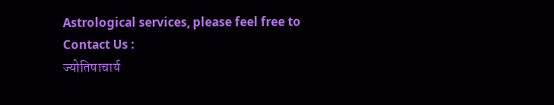Astrological services, please feel free to Contact Us :
ज्योतिषाचार्य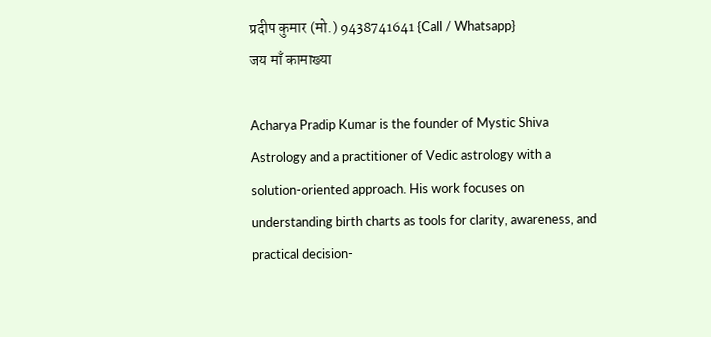प्रदीप कुमार (मो.) 9438741641 {Call / Whatsapp}
जय माँ कामाख्या

Acharya Pradip Kumar is the founder of Mystic Shiva Astrology and a practitioner of Vedic astrology with a solution-oriented approach. His work focuses on understanding birth charts as tools for clarity, awareness, and practical decision-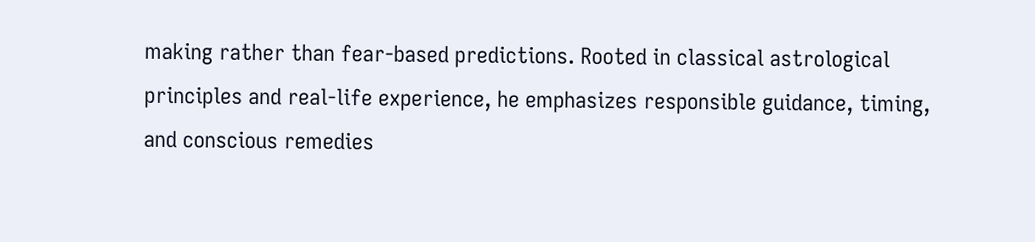making rather than fear-based predictions. Rooted in classical astrological principles and real-life experience, he emphasizes responsible guidance, timing, and conscious remedies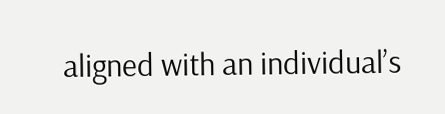aligned with an individual’s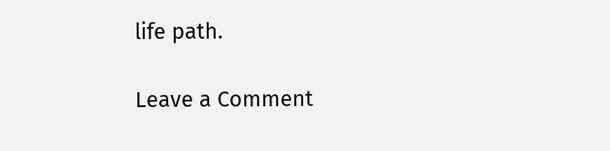life path.

Leave a Comment